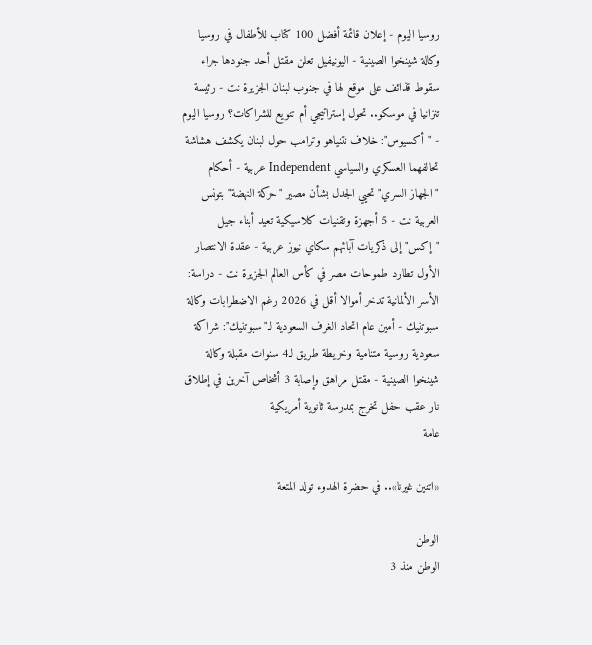روسيا اليوم - إعلان قائمة أفضل 100 كتاب للأطفال في روسيا وكالة شينخوا الصينية - اليونيفيل تعلن مقتل أحد جنودها جراء سقوط قذائف على موقع لها في جنوب لبنان الجزيرة نت - رئيسة تنزانيا في موسكو.. تحول إستراتيجي أم تنويع للشراكات؟ روسيا اليوم - "أكسيوس": خلاف نتنياهو وترامب حول لبنان يكشف هشاشة تحالفهما العسكري والسياسي Independent عربية - أحكام "الجهاز السري" تحيي الجدل بشأن مصير "حركة النهضة" بتونس العربية نت - 5 أجهزة وتقنيات كلاسيكية تعيد أبناء جيل "إكس" إلى ذكريات آبائهم سكاي نيوز عربية - عقدة الانتصار الأول تطارد طموحات مصر في كأس العالم الجزيرة نت - دراسة: الأسر الألمانية تدخر أموالا أقل في 2026 رغم الاضطرابات وكالة سبوتنيك - أمين عام اتحاد الغرف السعودية لـ"سبوتنيك": شراكة سعودية روسية متنامية وخريطة طريق لـ4 سنوات مقبلة وكالة شينخوا الصينية - مقتل مراهق وإصابة 3 أشخاص آخرين في إطلاق نار عقب حفل تخرج بمدرسة ثانوية أمريكية
عامة

«اتنين غيرنا».. في حضرة الهدوء تولد المتعة

الوطن
الوطن منذ 3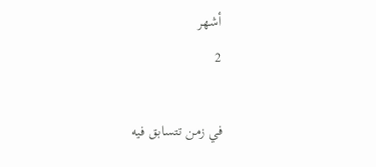أشهر
2

في زمن تتسابق فيه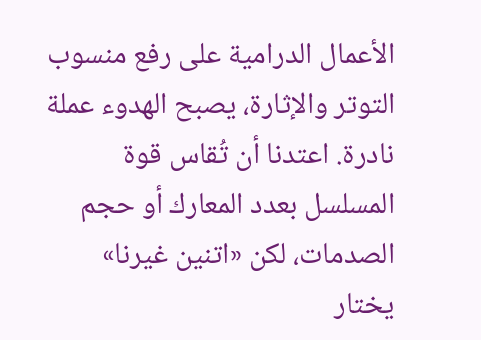الأعمال الدرامية على رفع منسوب التوتر والإثارة، يصبح الهدوء عملة نادرة. اعتدنا أن تُقاس قوة المسلسل بعدد المعارك أو حجم الصدمات، لكن «اتنين غيرنا» يختار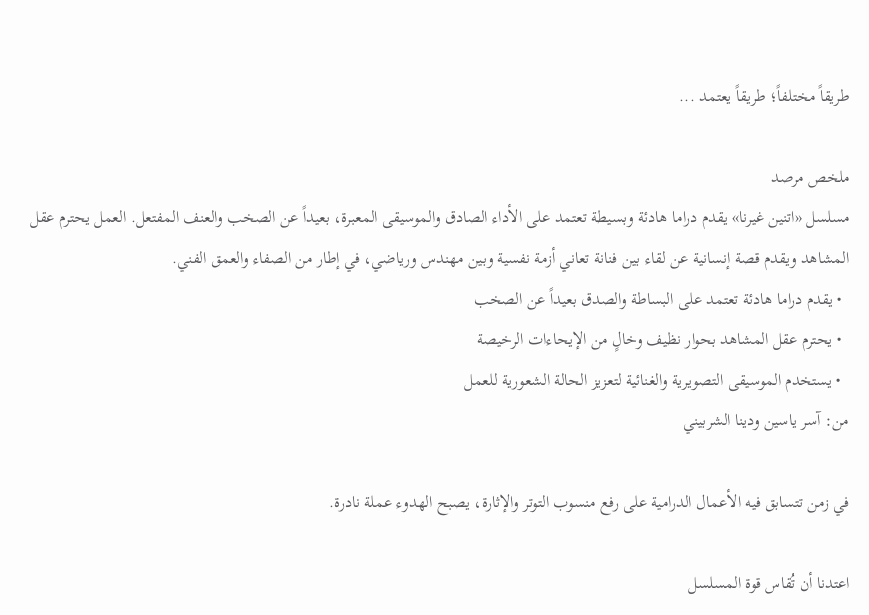طريقاً مختلفاً؛ طريقاً يعتمد ...

ملخص مرصد
مسلسل «اتنين غيرنا» يقدم دراما هادئة وبسيطة تعتمد على الأداء الصادق والموسيقى المعبرة، بعيداً عن الصخب والعنف المفتعل. العمل يحترم عقل المشاهد ويقدم قصة إنسانية عن لقاء بين فنانة تعاني أزمة نفسية وبين مهندس ورياضي، في إطار من الصفاء والعمق الفني.
  • يقدم دراما هادئة تعتمد على البساطة والصدق بعيداً عن الصخب
  • يحترم عقل المشاهد بحوار نظيف وخالٍ من الإيحاءات الرخيصة
  • يستخدم الموسيقى التصويرية والغنائية لتعزيز الحالة الشعورية للعمل
من: آسر ياسين ودينا الشربيني

في زمن تتسابق فيه الأعمال الدرامية على رفع منسوب التوتر والإثارة، يصبح الهدوء عملة نادرة.

اعتدنا أن تُقاس قوة المسلسل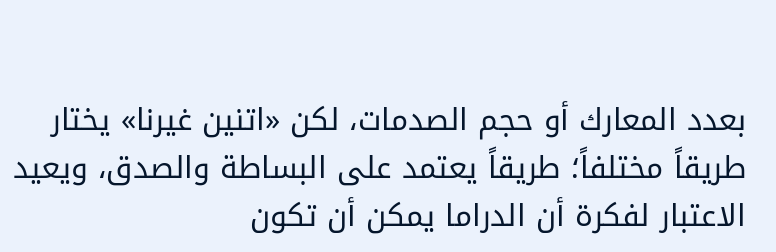بعدد المعارك أو حجم الصدمات، لكن «اتنين غيرنا» يختار طريقاً مختلفاً؛ طريقاً يعتمد على البساطة والصدق، ويعيد الاعتبار لفكرة أن الدراما يمكن أن تكون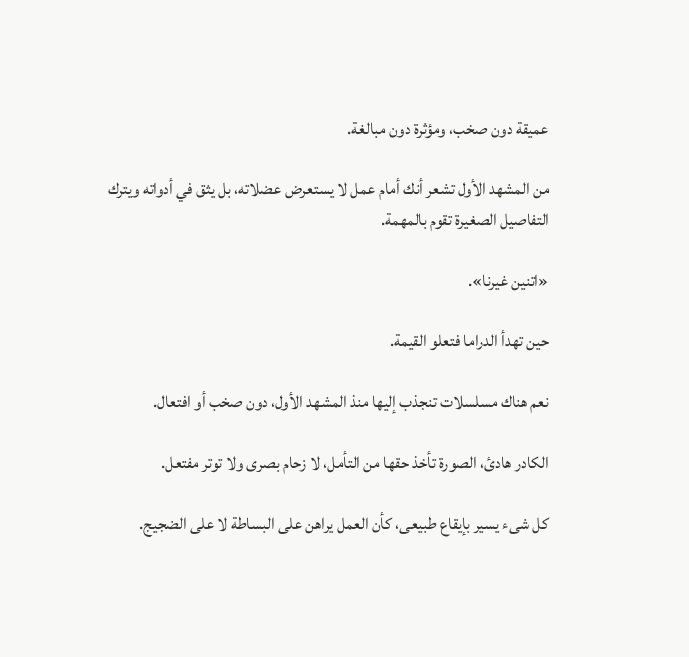عميقة دون صخب، ومؤثرة دون مبالغة.

من المشهد الأول تشعر أنك أمام عمل لا يستعرض عضلاته، بل يثق في أدواته ويترك التفاصيل الصغيرة تقوم بالمهمة.

«اتنين غيرنا».

حين تهدأ الدراما فتعلو القيمة.

نعم هناك مسلسلات تنجذب إليها منذ المشهد الأول، دون صخب أو افتعال.

الكادر هادئ، الصورة تأخذ حقها من التأمل، لا زحام بصرى ولا توتر مفتعل.

كل شىء يسير بإيقاع طبيعى، كأن العمل يراهن على البساطة لا على الضجيج.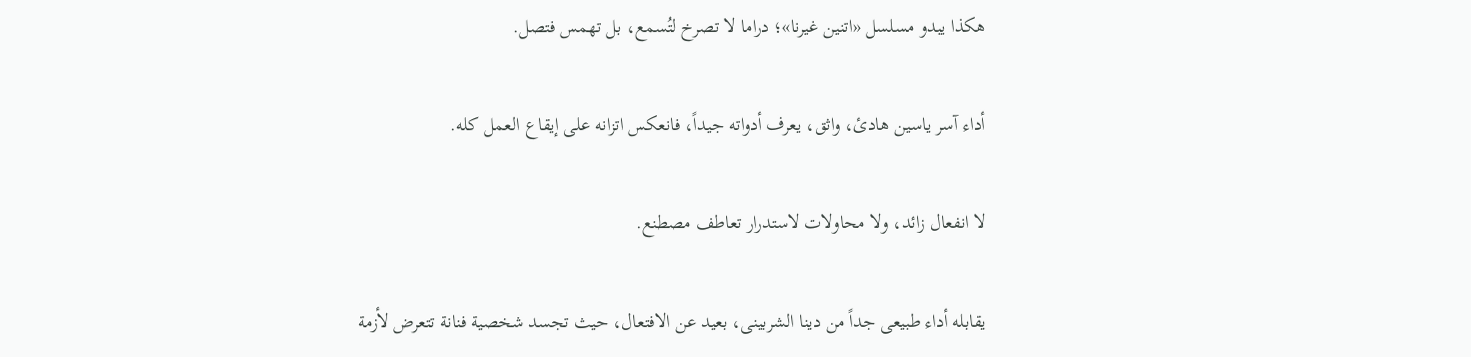هكذا يبدو مسلسل «اتنين غيرنا»؛ دراما لا تصرخ لتُسمع، بل تهمس فتصل.

أداء آسر ياسين هادئ، واثق، يعرف أدواته جيداً، فانعكس اتزانه على إيقاع العمل كله.

لا انفعال زائد، ولا محاولات لاستدرار تعاطف مصطنع.

يقابله أداء طبيعى جداً من دينا الشربينى، بعيد عن الافتعال، حيث تجسد شخصية فنانة تتعرض لأزمة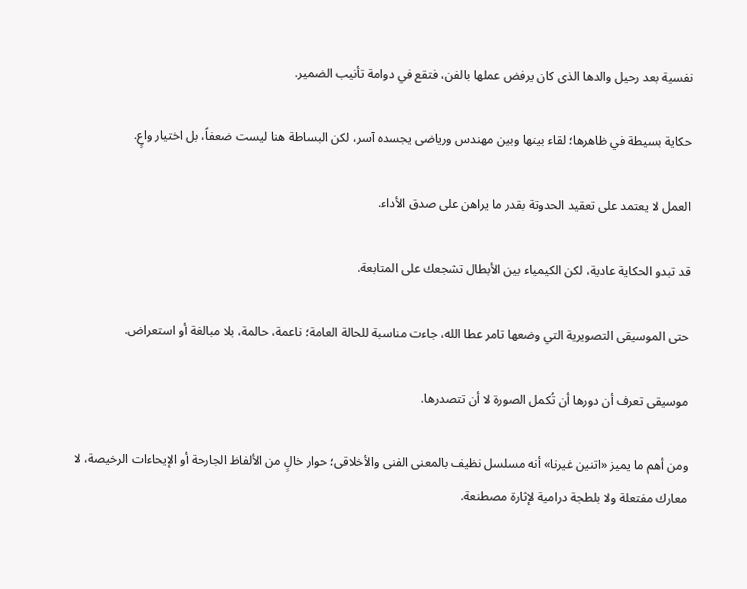نفسية بعد رحيل والدها الذى كان يرفض عملها بالفن، فتقع في دوامة تأنيب الضمير.

حكاية بسيطة في ظاهرها؛ لقاء بينها وبين مهندس ورياضى يجسده آسر، لكن البساطة هنا ليست ضعفاً، بل اختيار واعٍ.

العمل لا يعتمد على تعقيد الحدوتة بقدر ما يراهن على صدق الأداء.

قد تبدو الحكاية عادية، لكن الكيمياء بين الأبطال تشجعك على المتابعة.

حتى الموسيقى التصويرية التي وضعها تامر عطا الله، جاءت مناسبة للحالة العامة؛ ناعمة، حالمة، بلا مبالغة أو استعراض.

موسيقى تعرف أن دورها أن تُكمل الصورة لا أن تتصدرها.

ومن أهم ما يميز «اتنين غيرنا» أنه مسلسل نظيف بالمعنى الفنى والأخلاقى؛ حوار خالٍ من الألفاظ الجارحة أو الإيحاءات الرخيصة، لا معارك مفتعلة ولا بلطجة درامية لإثارة مصطنعة.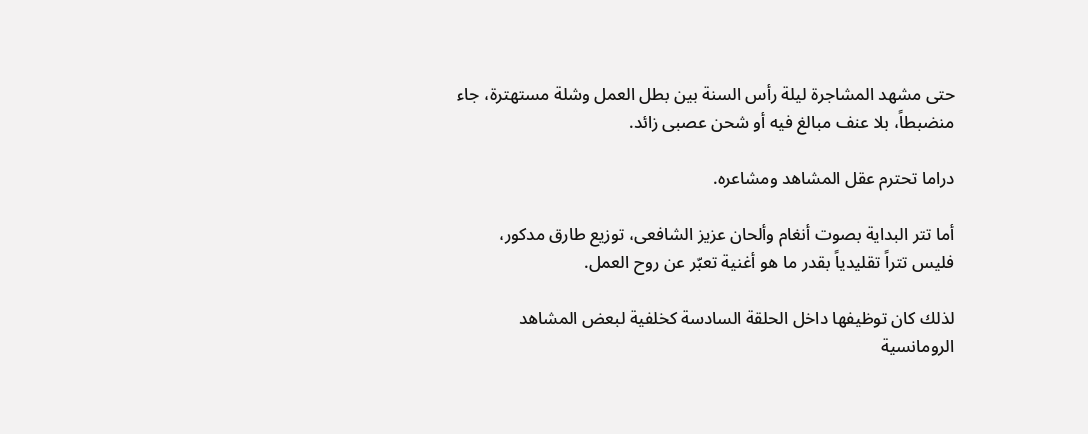حتى مشهد المشاجرة ليلة رأس السنة بين بطل العمل وشلة مستهترة، جاء منضبطاً، بلا عنف مبالغ فيه أو شحن عصبى زائد.

دراما تحترم عقل المشاهد ومشاعره.

أما تتر البداية بصوت أنغام وألحان عزيز الشافعى، توزيع طارق مدكور، فليس تتراً تقليدياً بقدر ما هو أغنية تعبّر عن روح العمل.

لذلك كان توظيفها داخل الحلقة السادسة كخلفية لبعض المشاهد الرومانسية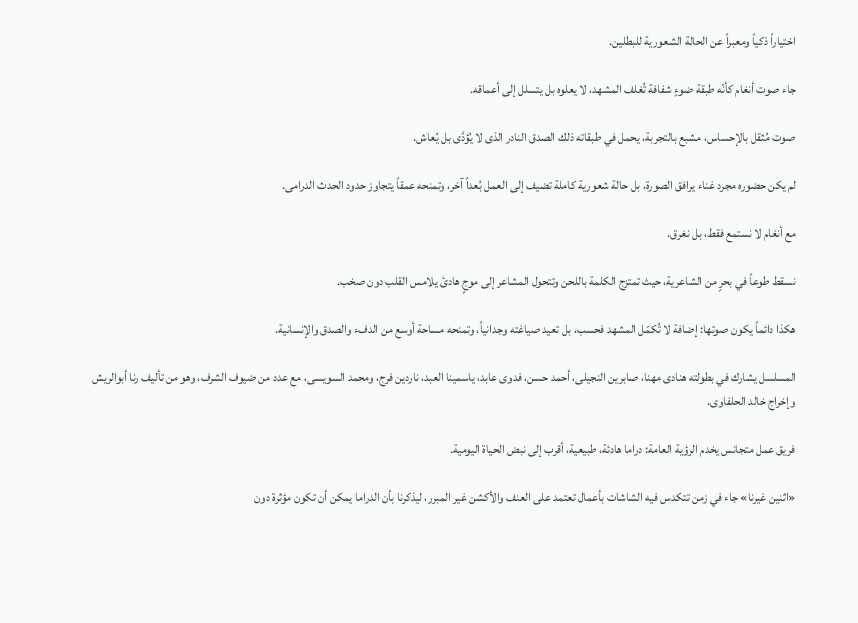اختياراً ذكياً ومعبراً عن الحالة الشعورية للبطلين.

جاء صوت أنغام كأنّه طبقة ضوءٍ شفافة تُغلف المشهد، لا يعلوه بل يتسلل إلى أعماقه.

صوت مُثقل بالإحساس، مشبع بالتجربة، يحمل في طبقاته ذلك الصدق النادر الذى لا يُؤدَّى بل يُعاش.

لم يكن حضوره مجرد غناء يرافق الصورة، بل حالة شعورية كاملة تضيف إلى العمل بُعداً آخر، وتمنحه عمقاً يتجاوز حدود الحدث الدرامى.

مع أنغام لا نستمع فقط، بل نغرق.

نسقط طوعاً في بحرٍ من الشاعرية، حيث تمتزج الكلمة باللحن وتتحول المشاعر إلى موجٍ هادئ يلامس القلب دون صخب.

هكذا دائماً يكون صوتها: إضافة لا تُكمّل المشهد فحسب، بل تعيد صياغته وجدانياً، وتمنحه مساحة أوسع من الدفء والصدق والإنسانية.

المسلسل يشارك في بطولته هنادى مهنا، صابرين النجيلى، أحمد حسن، فدوى عابد، ياسمينا العبد، ناردين فرج، ومحمد السويسى، مع عدد من ضيوف الشرف، وهو من تأليف رنا أبوالريش وإخراج خالد الحلفاوى.

فريق عمل متجانس يخدم الرؤية العامة: دراما هادئة، طبيعية، أقرب إلى نبض الحياة اليومية.

«اثنين غيرنا» جاء في زمن تتكدس فيه الشاشات بأعمال تعتمد على العنف والأكشن غير المبرر، ليذكرنا بأن الدراما يمكن أن تكون مؤثرة دون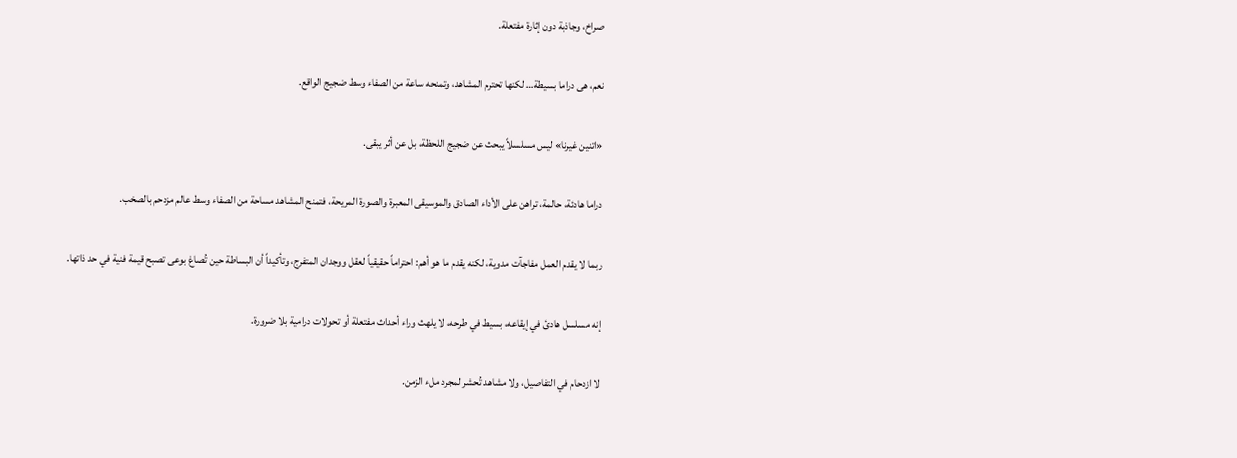صراخ، وجاذبة دون إثارة مفتعلة.

نعم، هى دراما بسيطة… لكنها تحترم المشاهد، وتمنحه ساعة من الصفاء وسط ضجيج الواقع.

«اتنين غيرنا» ليس مسلسلاً يبحث عن ضجيج اللحظة، بل عن أثر يبقى.

دراما هادئة، حالمة، تراهن على الأداء الصادق والموسيقى المعبرة والصورة المريحة، فتمنح المشاهد مساحة من الصفاء وسط عالم مزدحم بالصخب.

ربما لا يقدم العمل مفاجآت مدوية، لكنه يقدم ما هو أهم: احتراماً حقيقياً لعقل ووجدان المتفرج، وتأكيداً أن البساطة حين تُصاغ بوعى تصبح قيمة فنية في حد ذاتها.

إنه مسلسل هادئ في إيقاعه، بسيط في طرحه، لا يلهث وراء أحداث مفتعلة أو تحولات درامية بلا ضرورة.

لا ازدحام في التفاصيل، ولا مشاهد تُحشر لمجرد ملء الزمن.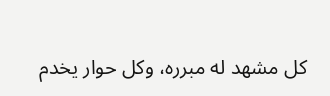كل مشهد له مبرره، وكل حوار يخدم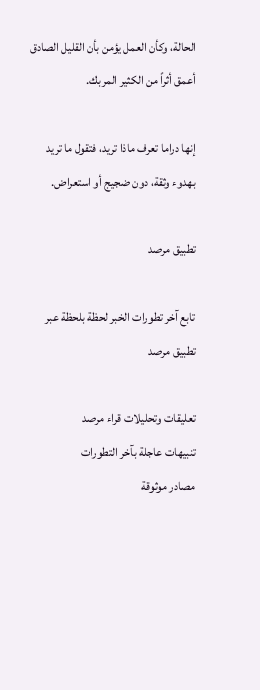الحالة، وكأن العمل يؤمن بأن القليل الصادق أعمق أثراً من الكثير المربك.

إنها دراما تعرف ماذا تريد، فتقول ما تريد بهدوء وثقة، دون ضجيج أو استعراض.

تطبيق مرصد

تابع آخر تطورات الخبر لحظة بلحظة عبر تطبيق مرصد

تعليقات وتحليلات قراء مرصد
تنبيهات عاجلة بآخر التطورات
مصادر موثوقة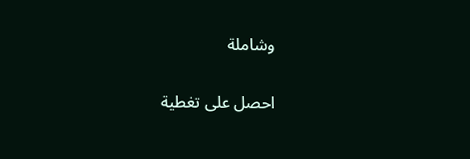وشاملة

احصل على تغطية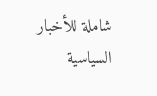شاملة للأخبار السياسية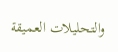والتحليلات العميقة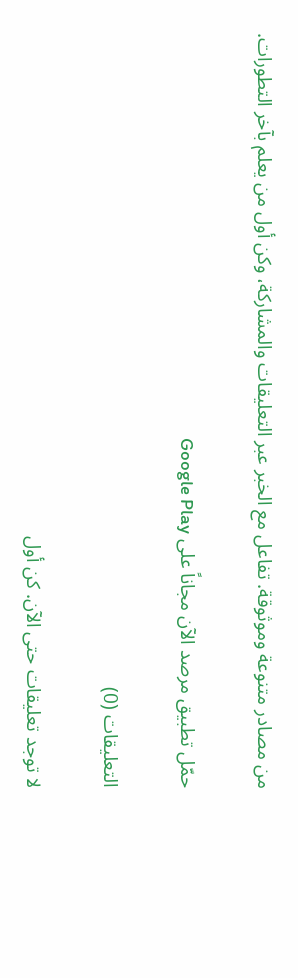من مصادر متنوعة وموثوقة. تفاعل مع الخبر عبر التعليقات والمشاركة، وكن أول من يعلم بآخر التطورات.

حمّل تطبيق مرصد الآن مجاناً على Google Play

التعليقات (0)

لا توجد تعليقات حتى الآن. كن أول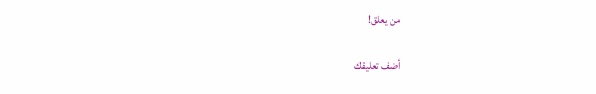من يعلق!

أضف تعليقك